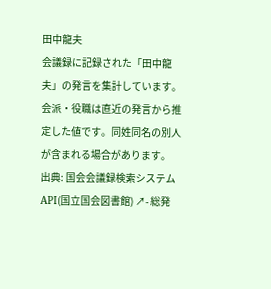田中龍夫
会議録に記録された「田中龍夫」の発言を集計しています。会派・役職は直近の発言から推定した値です。同姓同名の別人が含まれる場合があります。
出典: 国会会議録検索システム API(国立国会図書館) ↗- 総発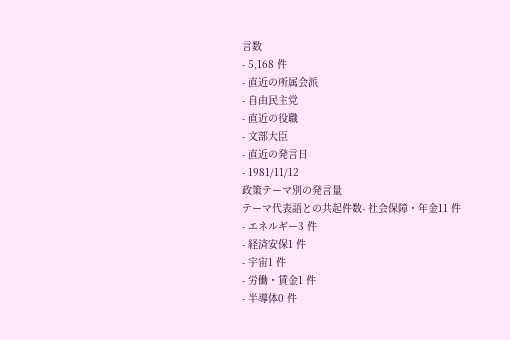言数
- 5,168 件
- 直近の所属会派
- 自由民主党
- 直近の役職
- 文部大臣
- 直近の発言日
- 1981/11/12
政策テーマ別の発言量
テーマ代表語との共起件数- 社会保障・年金11 件
- エネルギー3 件
- 経済安保1 件
- 宇宙1 件
- 労働・賃金1 件
- 半導体0 件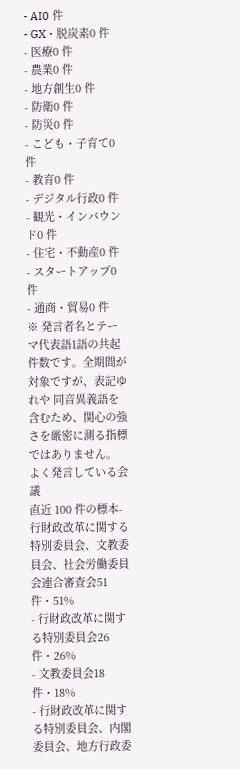- AI0 件
- GX・脱炭素0 件
- 医療0 件
- 農業0 件
- 地方創生0 件
- 防衛0 件
- 防災0 件
- こども・子育て0 件
- 教育0 件
- デジタル行政0 件
- 観光・インバウンド0 件
- 住宅・不動産0 件
- スタートアップ0 件
- 通商・貿易0 件
※ 発言者名とテーマ代表語1語の共起件数です。全期間が対象ですが、表記ゆれや 同音異義語を含むため、関心の強さを厳密に測る指標ではありません。
よく発言している会議
直近 100 件の標本- 行財政改革に関する特別委員会、文教委員会、社会労働委員会連合審査会51 件・51%
- 行財政改革に関する特別委員会26 件・26%
- 文教委員会18 件・18%
- 行財政改革に関する特別委員会、内閣委員会、地方行政委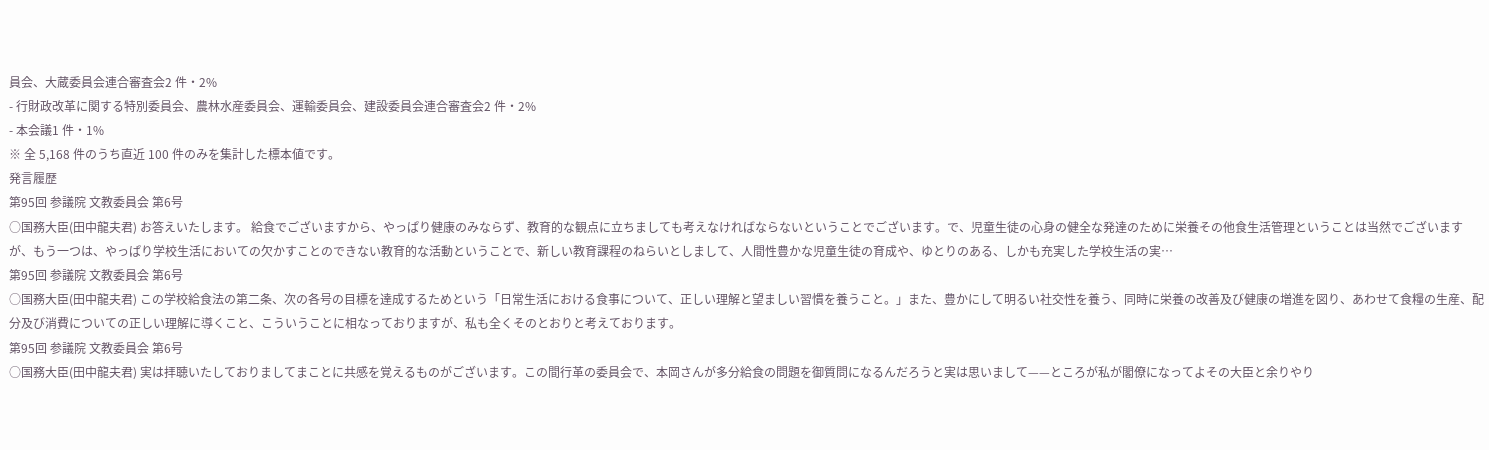員会、大蔵委員会連合審査会2 件・2%
- 行財政改革に関する特別委員会、農林水産委員会、運輸委員会、建設委員会連合審査会2 件・2%
- 本会議1 件・1%
※ 全 5,168 件のうち直近 100 件のみを集計した標本値です。
発言履歴
第95回 参議院 文教委員会 第6号
○国務大臣(田中龍夫君) お答えいたします。 給食でございますから、やっぱり健康のみならず、教育的な観点に立ちましても考えなければならないということでございます。で、児童生徒の心身の健全な発達のために栄養その他食生活管理ということは当然でございますが、もう一つは、やっぱり学校生活においての欠かすことのできない教育的な活動ということで、新しい教育課程のねらいとしまして、人間性豊かな児童生徒の育成や、ゆとりのある、しかも充実した学校生活の実…
第95回 参議院 文教委員会 第6号
○国務大臣(田中龍夫君) この学校給食法の第二条、次の各号の目標を達成するためという「日常生活における食事について、正しい理解と望ましい習慣を養うこと。」また、豊かにして明るい社交性を養う、同時に栄養の改善及び健康の増進を図り、あわせて食糧の生産、配分及び消費についての正しい理解に導くこと、こういうことに相なっておりますが、私も全くそのとおりと考えております。
第95回 参議院 文教委員会 第6号
○国務大臣(田中龍夫君) 実は拝聴いたしておりましてまことに共感を覚えるものがございます。この間行革の委員会で、本岡さんが多分給食の問題を御質問になるんだろうと実は思いまして——ところが私が閣僚になってよその大臣と余りやり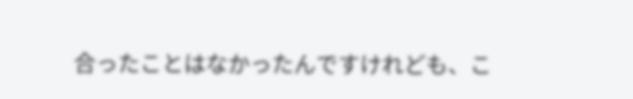合ったことはなかったんですけれども、こ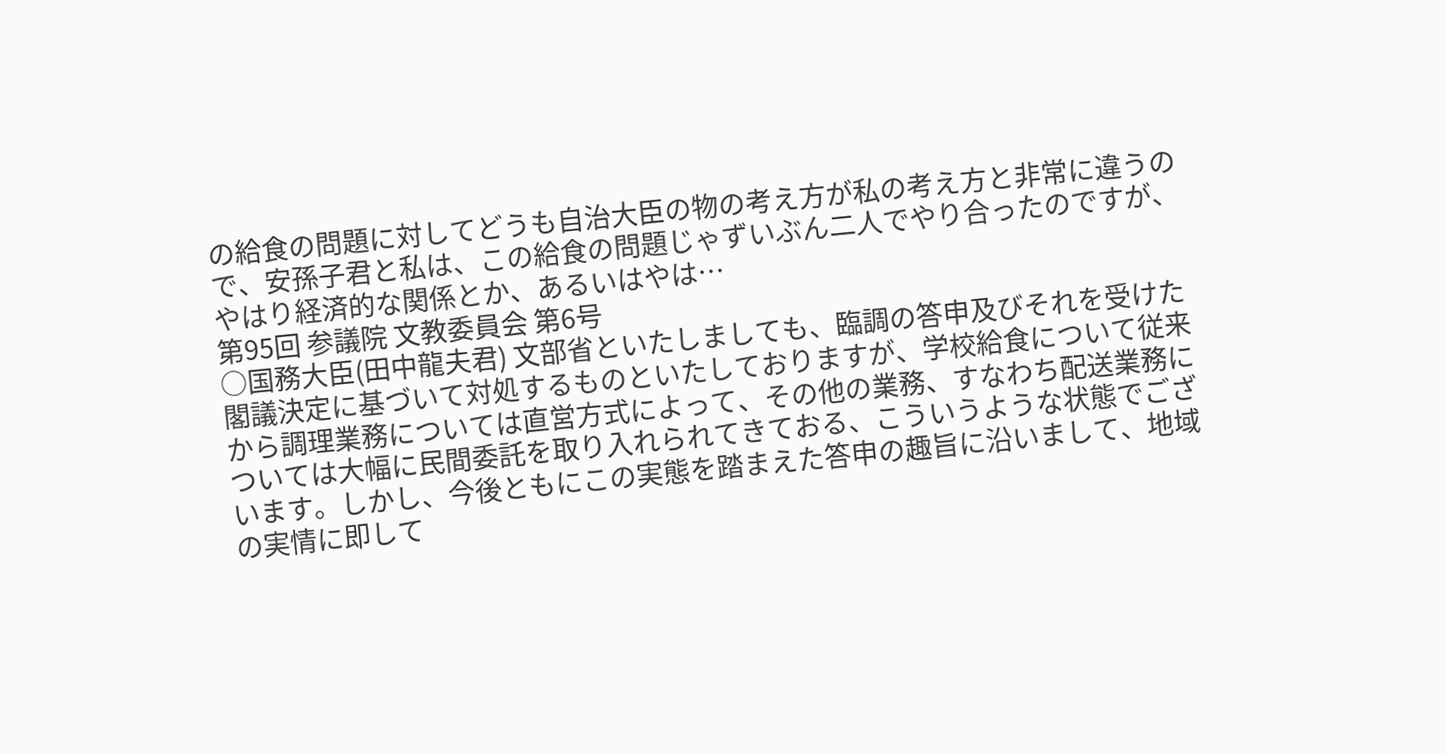の給食の問題に対してどうも自治大臣の物の考え方が私の考え方と非常に違うので、安孫子君と私は、この給食の問題じゃずいぶん二人でやり合ったのですが、やはり経済的な関係とか、あるいはやは…
第95回 参議院 文教委員会 第6号
○国務大臣(田中龍夫君) 文部省といたしましても、臨調の答申及びそれを受けた閣議決定に基づいて対処するものといたしておりますが、学校給食について従来から調理業務については直営方式によって、その他の業務、すなわち配送業務については大幅に民間委託を取り入れられてきておる、こういうような状態でございます。しかし、今後ともにこの実態を踏まえた答申の趣旨に沿いまして、地域の実情に即して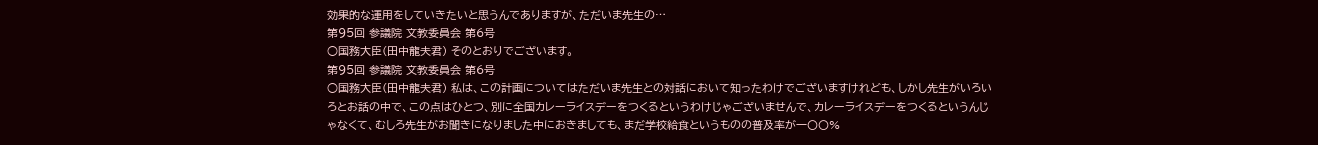効果的な運用をしていきたいと思うんでありますが、ただいま先生の…
第95回 参議院 文教委員会 第6号
○国務大臣(田中龍夫君) そのとおりでございます。
第95回 参議院 文教委員会 第6号
○国務大臣(田中龍夫君) 私は、この計画についてはただいま先生との対話において知ったわけでございますけれども、しかし先生がいろいろとお話の中で、この点はひとつ、別に全国カレーライスデーをつくるというわけじゃございませんで、カレーライスデーをつくるというんじゃなくて、むしろ先生がお聞きになりました中におきましても、まだ学校給食というものの普及率が一〇〇%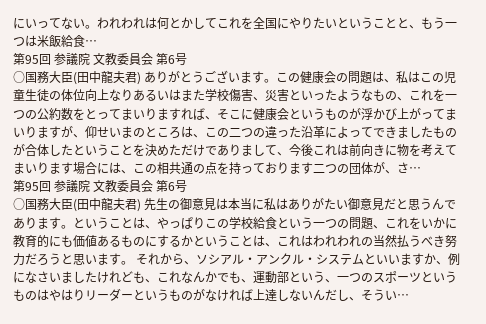にいってない。われわれは何とかしてこれを全国にやりたいということと、もう一つは米飯給食…
第95回 参議院 文教委員会 第6号
○国務大臣(田中龍夫君) ありがとうございます。この健康会の問題は、私はこの児童生徒の体位向上なりあるいはまた学校傷害、災害といったようなもの、これを一つの公約数をとってまいりますれば、そこに健康会というものが浮かび上がってまいりますが、仰せいまのところは、この二つの違った沿革によってできましたものが合体したということを決めただけでありまして、今後これは前向きに物を考えてまいります場合には、この相共通の点を持っております二つの団体が、さ…
第95回 参議院 文教委員会 第6号
○国務大臣(田中龍夫君) 先生の御意見は本当に私はありがたい御意見だと思うんであります。ということは、やっぱりこの学校給食という一つの問題、これをいかに教育的にも価値あるものにするかということは、これはわれわれの当然払うべき努力だろうと思います。 それから、ソシアル・アンクル・システムといいますか、例になさいましたけれども、これなんかでも、運動部という、一つのスポーツというものはやはりリーダーというものがなければ上達しないんだし、そうい…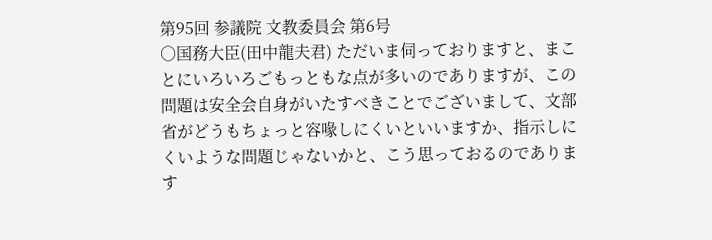第95回 参議院 文教委員会 第6号
○国務大臣(田中龍夫君) ただいま伺っておりますと、まことにいろいろごもっともな点が多いのでありますが、この問題は安全会自身がいたすべきことでございまして、文部省がどうもちょっと容喙しにくいといいますか、指示しにくいような問題じゃないかと、こう思っておるのであります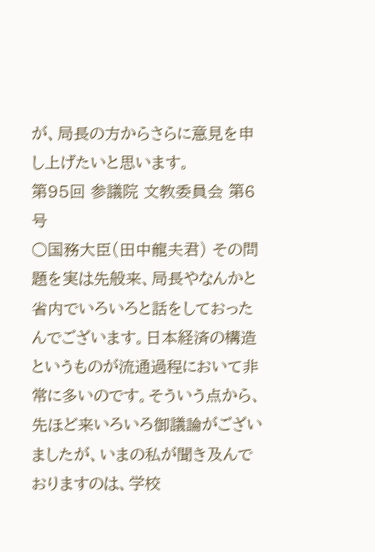が、局長の方からさらに意見を申し上げたいと思います。
第95回 参議院 文教委員会 第6号
○国務大臣(田中龍夫君) その問題を実は先般来、局長やなんかと省内でいろいろと話をしておったんでございます。日本経済の構造というものが流通過程において非常に多いのです。そういう点から、先ほど来いろいろ御議論がございましたが、いまの私が聞き及んでおりますのは、学校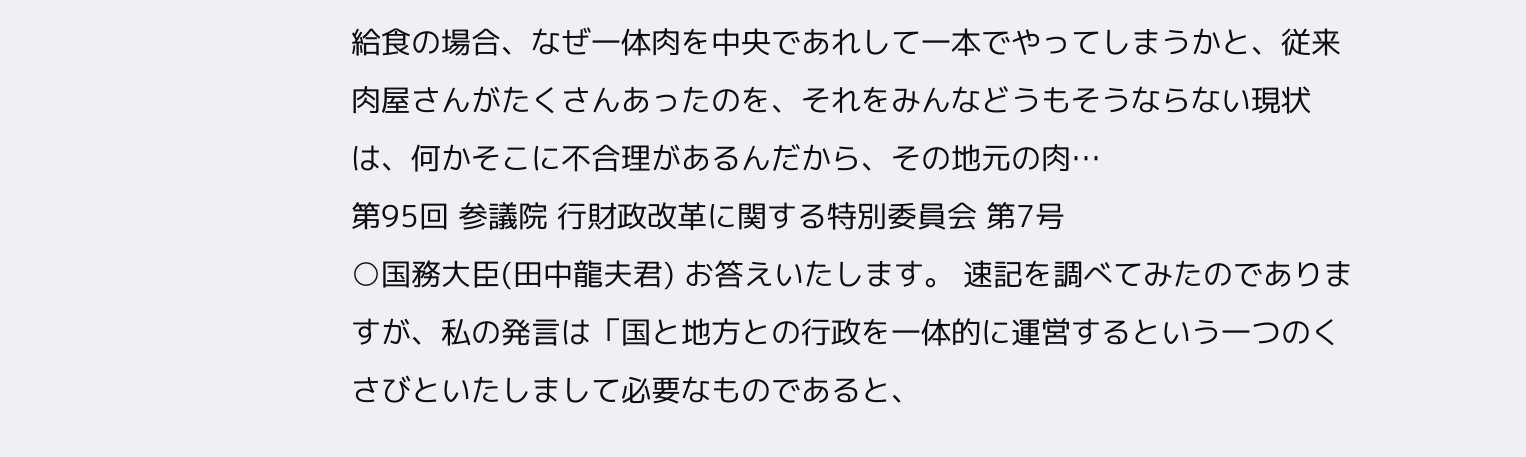給食の場合、なぜ一体肉を中央であれして一本でやってしまうかと、従来肉屋さんがたくさんあったのを、それをみんなどうもそうならない現状は、何かそこに不合理があるんだから、その地元の肉…
第95回 参議院 行財政改革に関する特別委員会 第7号
○国務大臣(田中龍夫君) お答えいたします。 速記を調べてみたのでありますが、私の発言は「国と地方との行政を一体的に運営するという一つのくさびといたしまして必要なものであると、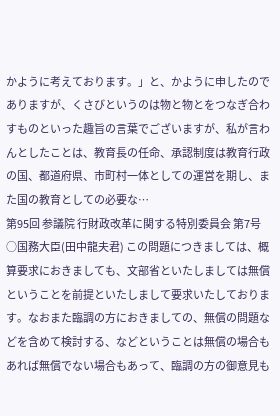かように考えております。」と、かように申したのでありますが、くさびというのは物と物とをつなぎ合わすものといった趣旨の言葉でございますが、私が言わんとしたことは、教育長の任命、承認制度は教育行政の国、都道府県、市町村一体としての運営を期し、また国の教育としての必要な…
第95回 参議院 行財政改革に関する特別委員会 第7号
○国務大臣(田中龍夫君) この問題につきましては、概算要求におきましても、文部省といたしましては無償ということを前提といたしまして要求いたしております。なおまた臨調の方におきましての、無償の問題などを含めて検討する、などということは無償の場合もあれば無償でない場合もあって、臨調の方の御意見も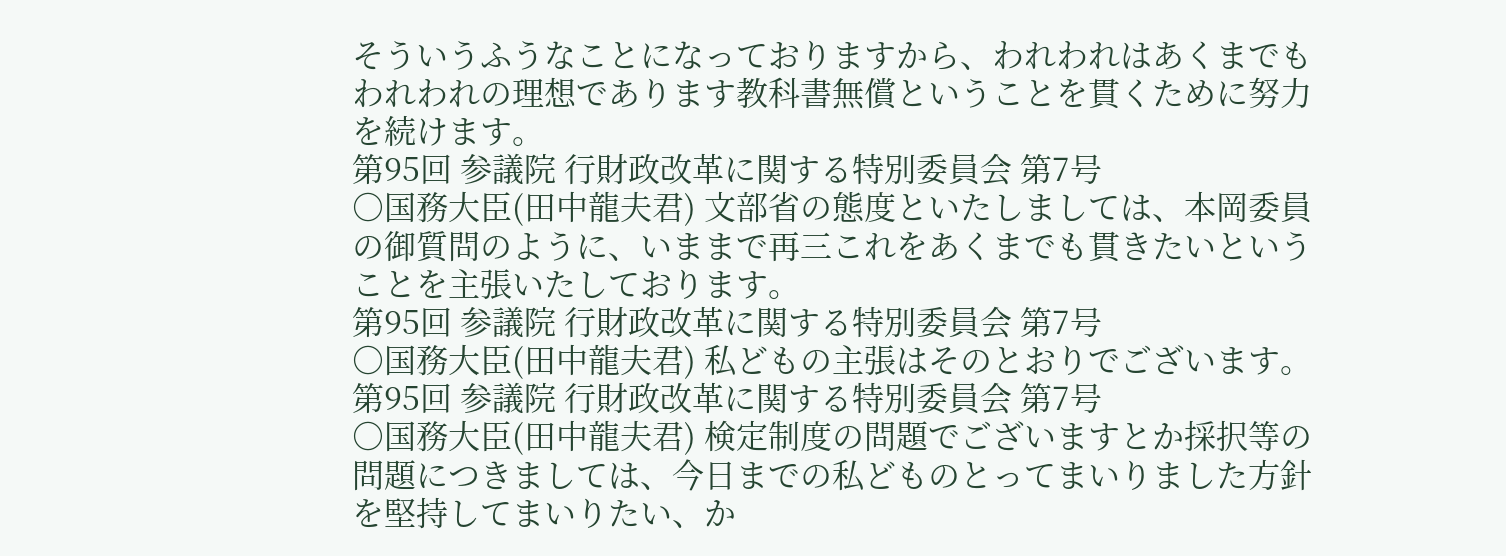そういうふうなことになっておりますから、われわれはあくまでもわれわれの理想であります教科書無償ということを貫くために努力を続けます。
第95回 参議院 行財政改革に関する特別委員会 第7号
○国務大臣(田中龍夫君) 文部省の態度といたしましては、本岡委員の御質問のように、いままで再三これをあくまでも貫きたいということを主張いたしております。
第95回 参議院 行財政改革に関する特別委員会 第7号
○国務大臣(田中龍夫君) 私どもの主張はそのとおりでございます。
第95回 参議院 行財政改革に関する特別委員会 第7号
○国務大臣(田中龍夫君) 検定制度の問題でございますとか採択等の問題につきましては、今日までの私どものとってまいりました方針を堅持してまいりたい、か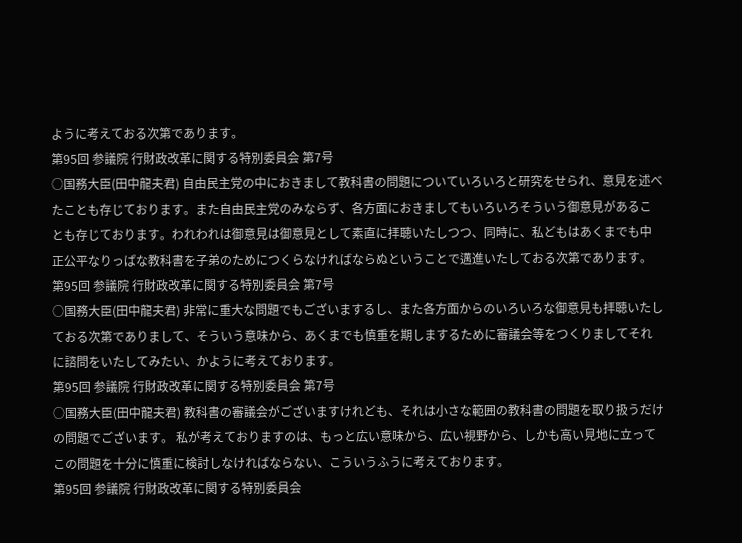ように考えておる次第であります。
第95回 参議院 行財政改革に関する特別委員会 第7号
○国務大臣(田中龍夫君) 自由民主党の中におきまして教科書の問題についていろいろと研究をせられ、意見を述べたことも存じております。また自由民主党のみならず、各方面におきましてもいろいろそういう御意見があることも存じております。われわれは御意見は御意見として素直に拝聴いたしつつ、同時に、私どもはあくまでも中正公平なりっぱな教科書を子弟のためにつくらなければならぬということで邁進いたしておる次第であります。
第95回 参議院 行財政改革に関する特別委員会 第7号
○国務大臣(田中龍夫君) 非常に重大な問題でもございまするし、また各方面からのいろいろな御意見も拝聴いたしておる次第でありまして、そういう意味から、あくまでも慎重を期しまするために審議会等をつくりましてそれに諮問をいたしてみたい、かように考えております。
第95回 参議院 行財政改革に関する特別委員会 第7号
○国務大臣(田中龍夫君) 教科書の審議会がございますけれども、それは小さな範囲の教科書の問題を取り扱うだけの問題でございます。 私が考えておりますのは、もっと広い意味から、広い視野から、しかも高い見地に立ってこの問題を十分に慎重に検討しなければならない、こういうふうに考えております。
第95回 参議院 行財政改革に関する特別委員会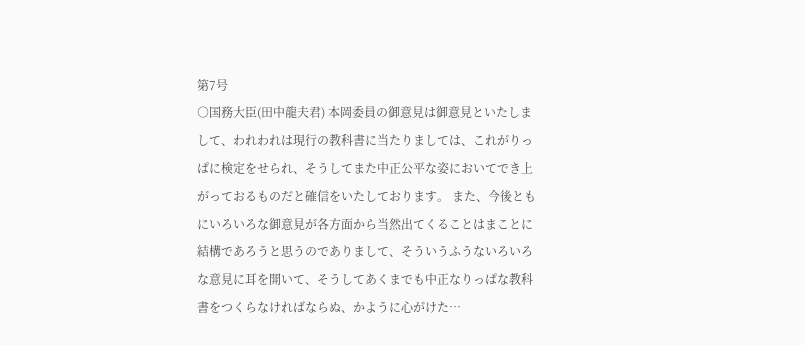第7号
○国務大臣(田中龍夫君) 本岡委員の御意見は御意見といたしまして、われわれは現行の教科書に当たりましては、これがりっぱに検定をせられ、そうしてまた中正公平な姿においてでき上がっておるものだと確信をいたしております。 また、今後ともにいろいろな御意見が各方面から当然出てくることはまことに結構であろうと思うのでありまして、そういうふうないろいろな意見に耳を開いて、そうしてあくまでも中正なりっぱな教科書をつくらなければならぬ、かように心がけた…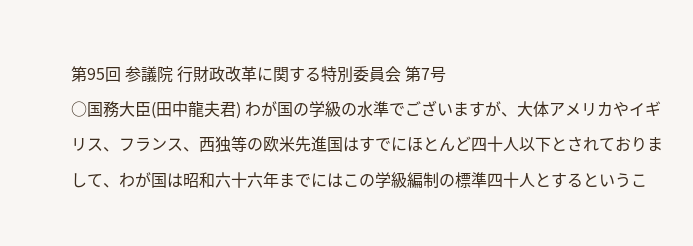第95回 参議院 行財政改革に関する特別委員会 第7号
○国務大臣(田中龍夫君) わが国の学級の水準でございますが、大体アメリカやイギリス、フランス、西独等の欧米先進国はすでにほとんど四十人以下とされておりまして、わが国は昭和六十六年までにはこの学級編制の標準四十人とするというこ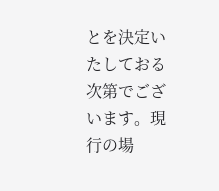とを決定いたしておる次第でございます。現行の場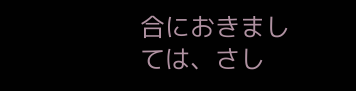合におきましては、さし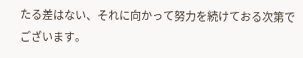たる差はない、それに向かって努力を続けておる次第でございます。